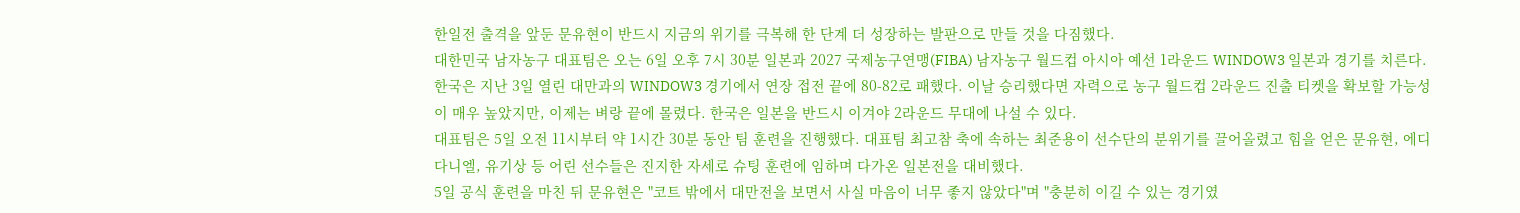한일전 출격을 앞둔 문유현이 반드시 지금의 위기를 극복해 한 단계 더 성장하는 발판으로 만들 것을 다짐했다.
대한민국 남자농구 대표팀은 오는 6일 오후 7시 30분 일본과 2027 국제농구연맹(FIBA) 남자농구 월드컵 아시아 예선 1라운드 WINDOW3 일본과 경기를 치른다.
한국은 지난 3일 열린 대만과의 WINDOW3 경기에서 연장 접전 끝에 80-82로 패했다. 이날 승리했다면 자력으로 농구 월드컵 2라운드 진출 티켓을 확보할 가능성이 매우 높았지만, 이제는 벼랑 끝에 몰렸다. 한국은 일본을 반드시 이겨야 2라운드 무대에 나설 수 있다.
대표팀은 5일 오전 11시부터 약 1시간 30분 동안 팀 훈련을 진행했다. 대표팀 최고참 축에 속하는 최준용이 선수단의 분위기를 끌어올렸고 힘을 얻은 문유현, 에디 다니엘, 유기상 등 어린 선수들은 진지한 자세로 슈팅 훈련에 임하며 다가온 일본전을 대비했다.
5일 공식 훈련을 마친 뒤 문유현은 "코트 밖에서 대만전을 보면서 사실 마음이 너무 좋지 않았다"며 "충분히 이길 수 있는 경기였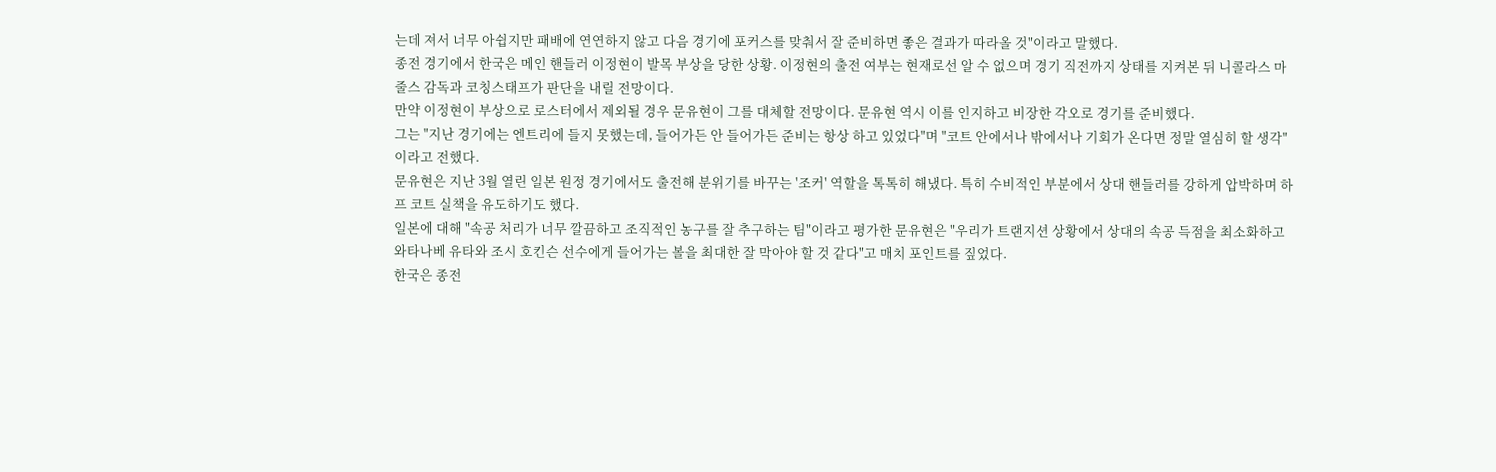는데 져서 너무 아쉽지만 패배에 연연하지 않고 다음 경기에 포커스를 맞춰서 잘 준비하면 좋은 결과가 따라올 것"이라고 말했다.
종전 경기에서 한국은 메인 핸들러 이정현이 발목 부상을 당한 상황. 이정현의 출전 여부는 현재로선 알 수 없으며 경기 직전까지 상태를 지켜본 뒤 니콜라스 마줄스 감독과 코칭스태프가 판단을 내릴 전망이다.
만약 이정현이 부상으로 로스터에서 제외될 경우 문유현이 그를 대체할 전망이다. 문유현 역시 이를 인지하고 비장한 각오로 경기를 준비했다.
그는 "지난 경기에는 엔트리에 들지 못했는데, 들어가든 안 들어가든 준비는 항상 하고 있었다"며 "코트 안에서나 밖에서나 기회가 온다면 정말 열심히 할 생각"이라고 전했다.
문유현은 지난 3월 열린 일본 원정 경기에서도 출전해 분위기를 바꾸는 '조커' 역할을 톡톡히 해냈다. 특히 수비적인 부분에서 상대 핸들러를 강하게 압박하며 하프 코트 실책을 유도하기도 했다.
일본에 대해 "속공 처리가 너무 깔끔하고 조직적인 농구를 잘 추구하는 팀"이라고 평가한 문유현은 "우리가 트랜지션 상황에서 상대의 속공 득점을 최소화하고 와타나베 유타와 조시 호킨슨 선수에게 들어가는 볼을 최대한 잘 막아야 할 것 같다"고 매치 포인트를 짚었다.
한국은 종전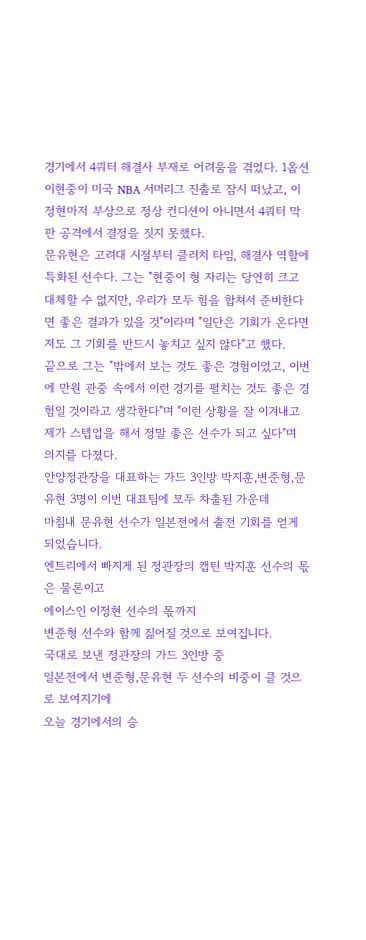경기에서 4쿼터 해결사 부재로 어려움을 겪었다. 1옵션 이현중이 미국 NBA 서머리그 진출로 잠시 떠났고, 이정현마저 부상으로 정상 컨디션이 아니면서 4쿼터 막판 공격에서 결정을 짓지 못했다.
문유현은 고려대 시절부터 클러치 타임, 해결사 역할에 특화된 선수다. 그는 "현중이 형 자리는 당연히 크고 대체할 수 없지만, 우리가 모두 힘을 합쳐서 준비한다면 좋은 결과가 있을 것"이라며 "일단은 기회가 온다면 저도 그 기회를 반드시 놓치고 싶지 않다"고 했다.
끝으로 그는 "밖에서 보는 것도 좋은 경험이었고, 이번에 만원 관중 속에서 이런 경기를 펼치는 것도 좋은 경험일 것이라고 생각한다"며 "이런 상황을 잘 이겨내고 제가 스텝업을 해서 정말 좋은 선수가 되고 싶다"며 의지를 다졌다.
안양정관장을 대표하는 가드 3인방 박지훈,변준형,문유현 3명이 이번 대표팀에 모두 차출된 가운데
마침내 문유현 선수가 일본전에서 출전 기회를 얻게 되었습니다.
엔트리에서 빠지게 된 정관장의 캡틴 박지훈 선수의 몫은 물론이고
에이스인 이정현 선수의 몫까지
변준형 선수와 함께 짊어질 것으로 보여집니다.
국대로 보낸 정관장의 가드 3인방 중
일본전에서 변준형,문유현 두 선수의 비중이 클 것으로 보여지기에
오늘 경기에서의 승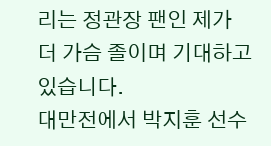리는 정관장 팬인 제가 더 가슴 졸이며 기대하고 있습니다.
대만전에서 박지훈 선수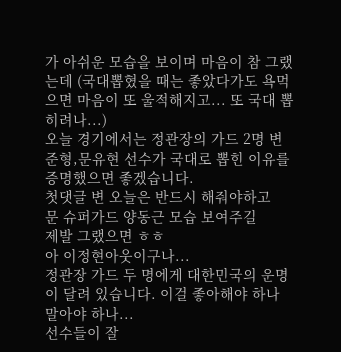가 아쉬운 모습을 보이며 마음이 참 그랬는데 (국대뽑혔을 때는 좋았다가도 욕먹으면 마음이 또 울적해지고... 또 국대 뽑히려나...)
오늘 경기에서는 정관장의 가드 2명 변준형,문유현 선수가 국대로 뽑힌 이유를 증명했으면 좋겠습니다.
첫댓글 변 오늘은 반드시 해줘야하고
문 슈퍼가드 양동근 모습 보여주길
제발 그랬으면 ㅎㅎ
아 이정현아웃이구나...
정관장 가드 두 명에게 대한민국의 운명이 달려 있습니다. 이걸 좋아해야 하나 말아야 하나...
선수들이 잘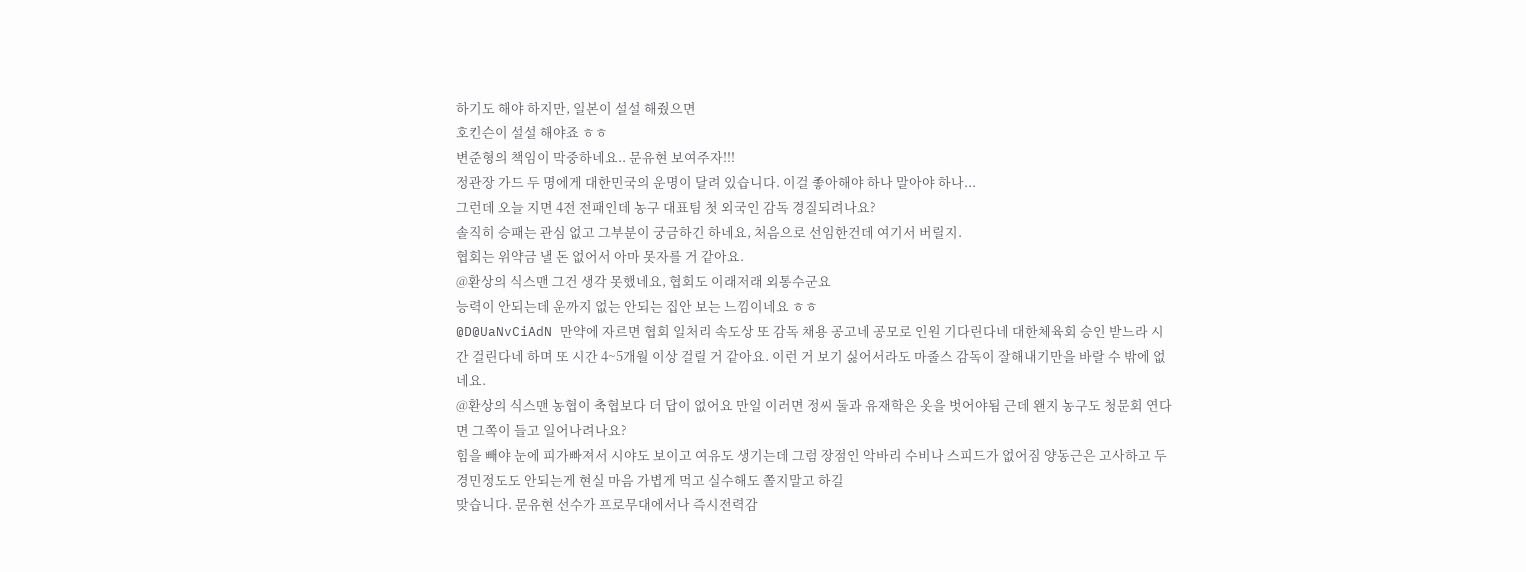하기도 해야 하지만, 일본이 설설 해줬으면
호킨슨이 설설 해야죠 ㅎㅎ
변준형의 책임이 막중하네요.. 문유현 보여주자!!!
정관장 가드 두 명에게 대한민국의 운명이 달려 있습니다. 이걸 좋아해야 하나 말아야 하나...
그런데 오늘 지면 4전 전패인데 농구 대표팀 첫 외국인 감독 경질되려나요?
솔직히 승패는 관심 없고 그부분이 궁금하긴 하네요, 처음으로 선임한건데 여기서 버릴지.
협회는 위약금 낼 돈 없어서 아마 못자를 거 같아요.
@환상의 식스맨 그건 생각 못했네요, 협회도 이래저래 외통수군요
능력이 안되는데 운까지 없는 안되는 집안 보는 느낌이네요 ㅎㅎ
@D@UaNvCiAdN 만약에 자르면 협회 일처리 속도상 또 감독 채용 공고네 공모로 인원 기다린다네 대한체육회 승인 받느라 시간 걸린다네 하며 또 시간 4~5개월 이상 걸릴 거 같아요. 이런 거 보기 싫어서라도 마줄스 감독이 잘해내기만을 바랄 수 밖에 없네요.
@환상의 식스맨 농협이 축협보다 더 답이 없어요 만일 이러면 정씨 둘과 유재학은 옷을 벗어야됨 근데 왠지 농구도 청문회 연다면 그쪽이 들고 일어나려나요?
힘을 빼야 눈에 피가빠져서 시야도 보이고 여유도 생기는데 그럼 장점인 악바리 수비나 스피드가 없어짐 양동근은 고사하고 두경민정도도 안되는게 현실 마음 가볍게 먹고 실수해도 쫄지말고 하길
맞습니다. 문유현 선수가 프로무대에서나 즉시전력감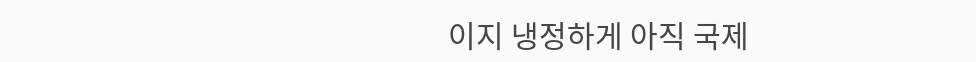이지 냉정하게 아직 국제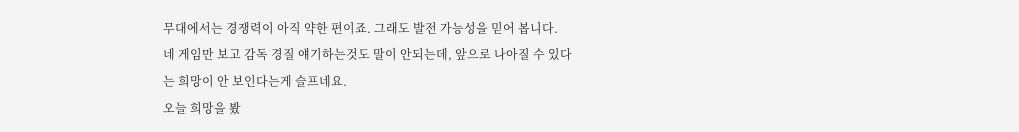무대에서는 경쟁력이 아직 약한 편이죠. 그래도 발전 가능성을 믿어 봅니다.
네 게임만 보고 감독 경질 얘기하는것도 말이 안되는데, 앞으로 나아질 수 있다는 희망이 안 보인다는게 슬프네요.
오늘 희망을 봤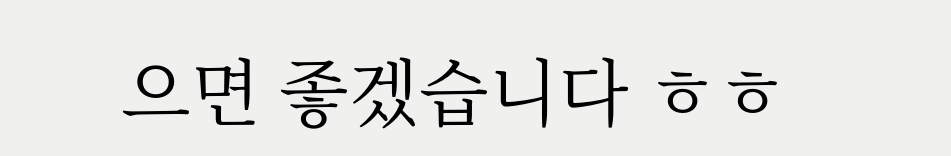으면 좋겠습니다 ㅎㅎ